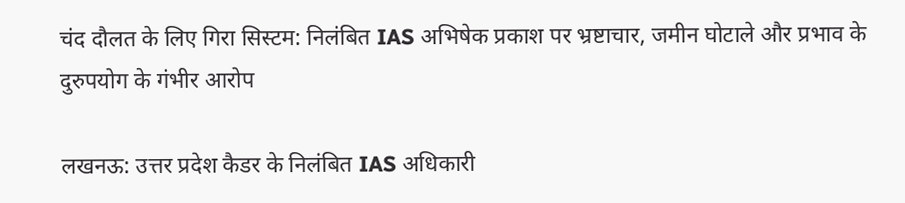चंद दौलत के लिए गिरा सिस्टम: निलंबित IAS अभिषेक प्रकाश पर भ्रष्टाचार, जमीन घोटाले और प्रभाव के दुरुपयोग के गंभीर आरोप

लखनऊ: उत्तर प्रदेश कैडर के निलंबित IAS अधिकारी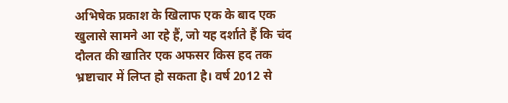अभिषेक प्रकाश के खिलाफ एक के बाद एक खुलासे सामने आ रहे हैं, जो यह दर्शाते हैं कि चंद दौलत की खातिर एक अफसर किस हद तक भ्रष्टाचार में लिप्त हो सकता है। वर्ष 2012 से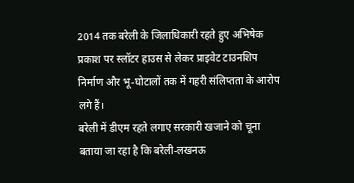2014 तक बरेली के जिलाधिकारी रहते हुए अभिषेक प्रकाश पर स्लॉटर हाउस से लेकर प्राइवेट टाउनशिप निर्माण और भू-घोटालों तक में गहरी संलिप्तता के आरोप लगे हैं।
बरेली में डीएम रहते लगाए सरकारी खजाने को चूना
बताया जा रहा है कि बरेली-लखनऊ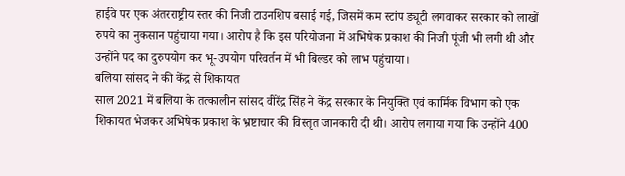हाईवे पर एक अंतरराष्ट्रीय स्तर की निजी टाउनशिप बसाई गई, जिसमें कम स्टांप ड्यूटी लगवाकर सरकार को लाखों रुपये का नुकसान पहुंचाया गया। आरोप है कि इस परियोजना में अभिषेक प्रकाश की निजी पूंजी भी लगी थी और उन्होंने पद का दुरुपयोग कर भू-उपयोग परिवर्तन में भी बिल्डर को लाभ पहुंचाया।
बलिया सांसद ने की केंद्र से शिकायत
साल 2021 में बलिया के तत्कालीन सांसद वीरेंद्र सिंह ने केंद्र सरकार के नियुक्ति एवं कार्मिक विभाग को एक शिकायत भेजकर अभिषेक प्रकाश के भ्रष्टाचार की विस्तृत जानकारी दी थी। आरोप लगाया गया कि उन्होंने 400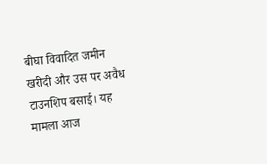बीघा विवादित जमीन खरीदी और उस पर अवैध टाउनशिप बसाई। यह मामला आज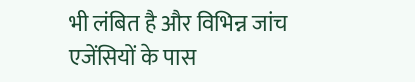भी लंबित है और विभिन्न जांच एजेंसियों के पास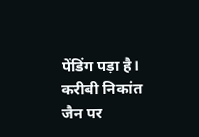पेंडिंग पड़ा है।
करीबी निकांत जैन पर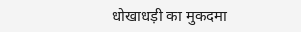धोखाधड़ी का मुकदमा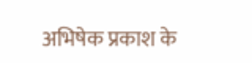अभिषेक प्रकाश के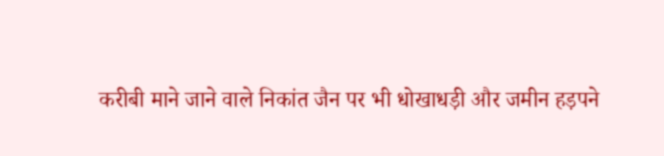करीबी माने जाने वाले निकांत जैन पर भी धोखाधड़ी और जमीन हड़पने